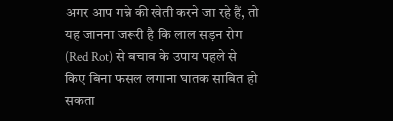अगर आप गन्ने की खेती करने जा रहे हैं, तो यह जानना जरूरी है कि लाल सड़न रोग (Red Rot) से बचाव के उपाय पहले से किए बिना फसल लगाना घातक साबित हो सकता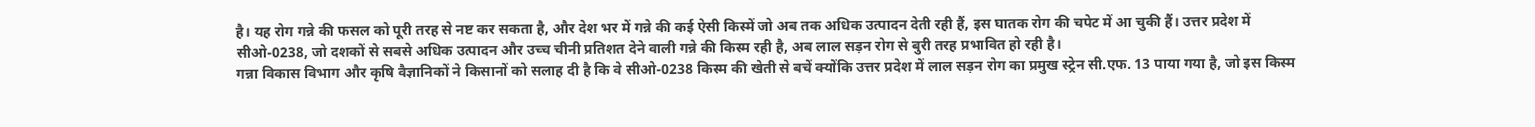है। यह रोग गन्ने की फसल को पूरी तरह से नष्ट कर सकता है, और देश भर में गन्ने की कई ऐसी किस्में जो अब तक अधिक उत्पादन देती रही हैं, इस घातक रोग की चपेट में आ चुकी हैं। उत्तर प्रदेश में सीओ-0238, जो दशकों से सबसे अधिक उत्पादन और उच्च चीनी प्रतिशत देने वाली गन्ने की किस्म रही है, अब लाल सड़न रोग से बुरी तरह प्रभावित हो रही है।
गन्ना विकास विभाग और कृषि वैज्ञानिकों ने किसानों को सलाह दी है कि वे सीओ-0238 किस्म की खेती से बचें क्योंकि उत्तर प्रदेश में लाल सड़न रोग का प्रमुख स्ट्रेन सी.एफ. 13 पाया गया है, जो इस किस्म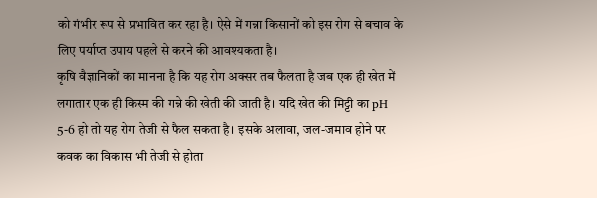को गंभीर रूप से प्रभावित कर रहा है। ऐसे में गन्ना किसानों को इस रोग से बचाव के लिए पर्याप्त उपाय पहले से करने की आवश्यकता है।
कृषि वैज्ञानिकों का मानना है कि यह रोग अक्सर तब फैलता है जब एक ही खेत में लगातार एक ही किस्म की गन्ने की खेती की जाती है। यदि खेत की मिट्टी का pH 5-6 हो तो यह रोग तेजी से फैल सकता है। इसके अलावा, जल-जमाव होने पर कवक का विकास भी तेजी से होता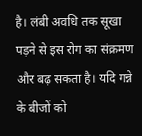है। लंबी अवधि तक सूखा पड़ने से इस रोग का संक्रमण और बढ़ सकता है। यदि गन्ने के बीजों को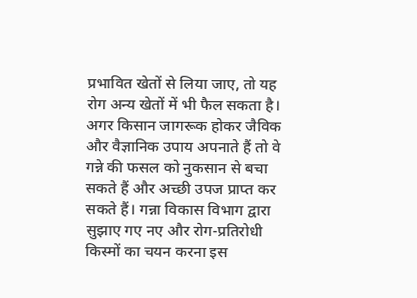प्रभावित खेतों से लिया जाए, तो यह रोग अन्य खेतों में भी फैल सकता है।
अगर किसान जागरूक होकर जैविक और वैज्ञानिक उपाय अपनाते हैं तो वे गन्ने की फसल को नुकसान से बचा सकते हैं और अच्छी उपज प्राप्त कर सकते हैं। गन्ना विकास विभाग द्वारा सुझाए गए नए और रोग-प्रतिरोधी किस्मों का चयन करना इस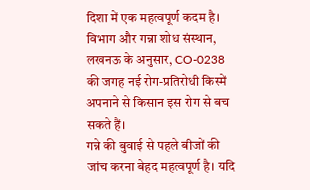दिशा में एक महत्वपूर्ण कदम है। विभाग और गन्ना शोध संस्थान, लखनऊ के अनुसार, CO-0238 की जगह नई रोग-प्रतिरोधी किस्में अपनाने से किसान इस रोग से बच सकते हैं।
गन्ने की बुवाई से पहले बीजों की जांच करना बेहद महत्वपूर्ण है। यदि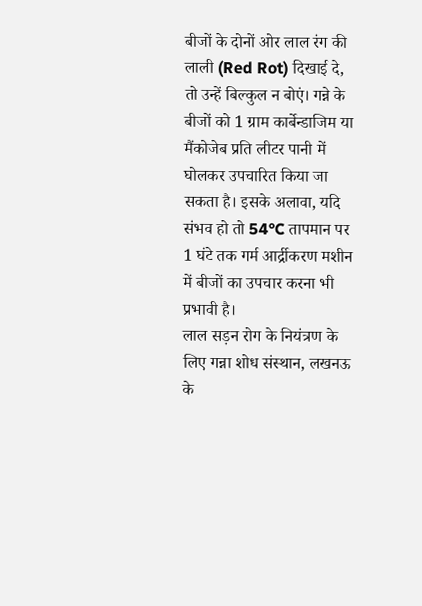बीजों के दोनों ओर लाल रंग की लाली (Red Rot) दिखाई दे, तो उन्हें बिल्कुल न बोएं। गन्ने के बीजों को 1 ग्राम कार्बेन्डाजिम या मैंकोजेब प्रति लीटर पानी में घोलकर उपचारित किया जा सकता है। इसके अलावा, यदि संभव हो तो 54°C तापमान पर 1 घंटे तक गर्म आर्द्रीकरण मशीन में बीजों का उपचार करना भी प्रभावी है।
लाल सड़न रोग के नियंत्रण के लिए गन्ना शोध संस्थान, लखनऊ के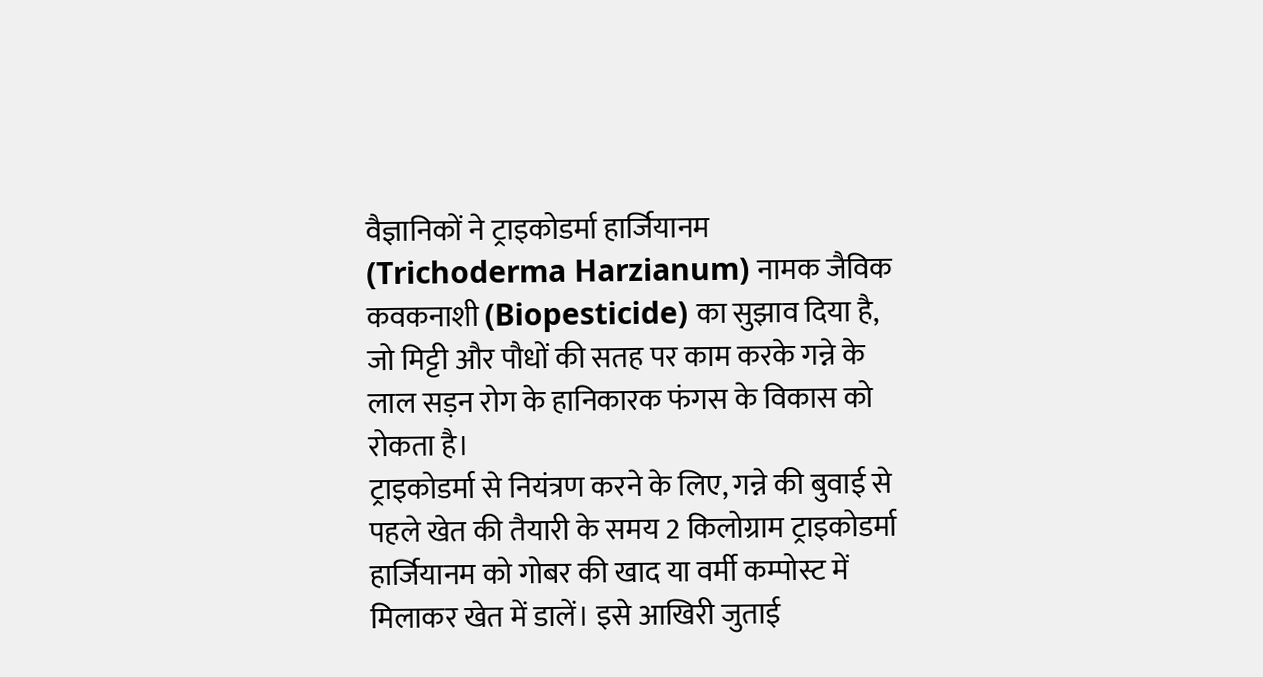वैज्ञानिकों ने ट्राइकोडर्मा हार्जियानम (Trichoderma Harzianum) नामक जैविक कवकनाशी (Biopesticide) का सुझाव दिया है, जो मिट्टी और पौधों की सतह पर काम करके गन्ने के लाल सड़न रोग के हानिकारक फंगस के विकास को रोकता है।
ट्राइकोडर्मा से नियंत्रण करने के लिए, गन्ने की बुवाई से पहले खेत की तैयारी के समय 2 किलोग्राम ट्राइकोडर्मा हार्जियानम को गोबर की खाद या वर्मी कम्पोस्ट में मिलाकर खेत में डालें। इसे आखिरी जुताई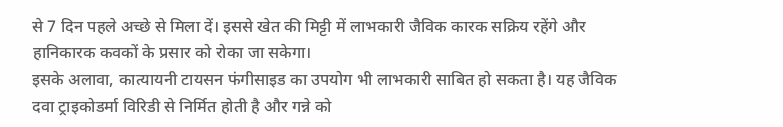से 7 दिन पहले अच्छे से मिला दें। इससे खेत की मिट्टी में लाभकारी जैविक कारक सक्रिय रहेंगे और हानिकारक कवकों के प्रसार को रोका जा सकेगा।
इसके अलावा, कात्यायनी टायसन फंगीसाइड का उपयोग भी लाभकारी साबित हो सकता है। यह जैविक दवा ट्राइकोडर्मा विरिडी से निर्मित होती है और गन्ने को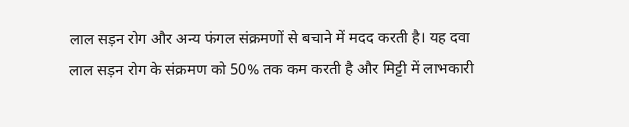लाल सड़न रोग और अन्य फंगल संक्रमणों से बचाने में मदद करती है। यह दवा लाल सड़न रोग के संक्रमण को 50% तक कम करती है और मिट्टी में लाभकारी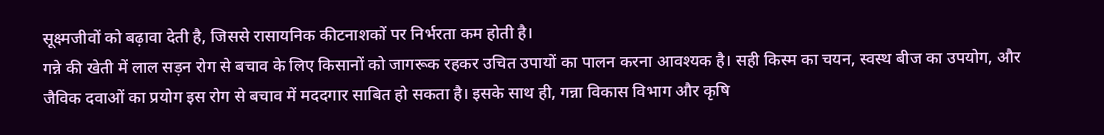सूक्ष्मजीवों को बढ़ावा देती है, जिससे रासायनिक कीटनाशकों पर निर्भरता कम होती है।
गन्ने की खेती में लाल सड़न रोग से बचाव के लिए किसानों को जागरूक रहकर उचित उपायों का पालन करना आवश्यक है। सही किस्म का चयन, स्वस्थ बीज का उपयोग, और जैविक दवाओं का प्रयोग इस रोग से बचाव में मददगार साबित हो सकता है। इसके साथ ही, गन्ना विकास विभाग और कृषि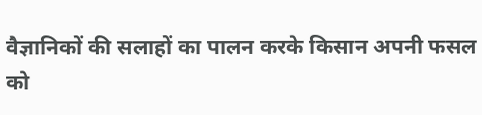वैज्ञानिकों की सलाहों का पालन करके किसान अपनी फसल को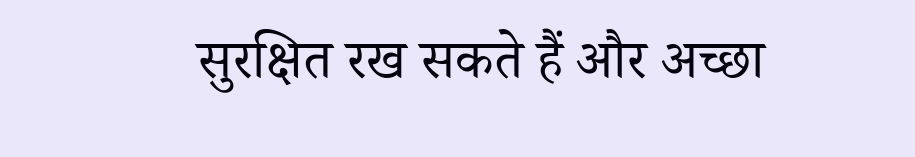सुरक्षित रख सकते हैं और अच्छा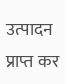उत्पादन प्राप्त कर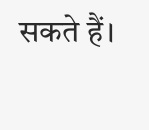सकते हैं।